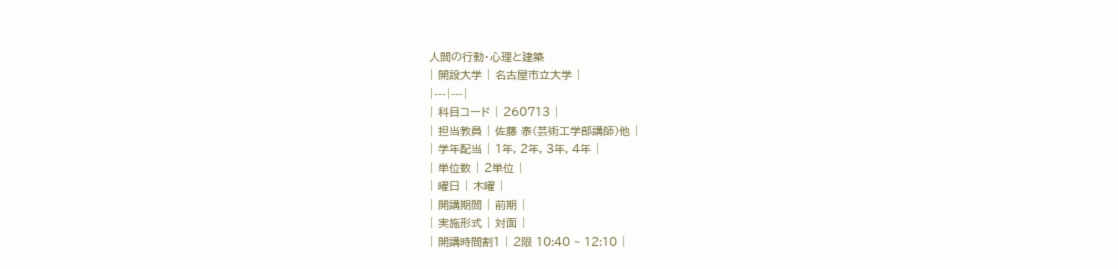人間の行動・心理と建築
| 開設大学 | 名古屋市立大学 |
|---|---|
| 科目コード | 260713 |
| 担当教員 | 佐藤 泰(芸術工学部講師)他 |
| 学年配当 | 1年, 2年, 3年, 4年 |
| 単位数 | 2単位 |
| 曜日 | 木曜 |
| 開講期間 | 前期 |
| 実施形式 | 対面 |
| 開講時間割1 | 2限 10:40 ~ 12:10 |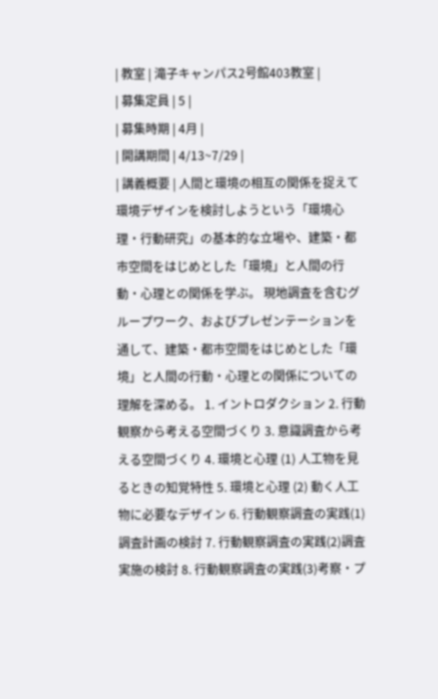| 教室 | 滝子キャンパス2号館403教室 |
| 募集定員 | 5 |
| 募集時期 | 4月 |
| 開講期間 | 4/13~7/29 |
| 講義概要 | 人間と環境の相互の関係を捉えて環境デザインを検討しようという「環境心理・行動研究」の基本的な立場や、建築・都市空間をはじめとした「環境」と人間の行動・心理との関係を学ぶ。 現地調査を含むグループワーク、およびプレゼンテーションを通して、建築・都市空間をはじめとした「環境」と人間の行動・心理との関係についての理解を深める。 1. イントロダクション 2. 行動観察から考える空間づくり 3. 意識調査から考える空間づくり 4. 環境と心理 (1) 人工物を見るときの知覚特性 5. 環境と心理 (2) 動く人工物に必要なデザイン 6. 行動観察調査の実践(1)調査計画の検討 7. 行動観察調査の実践(2)調査実施の検討 8. 行動観察調査の実践(3)考察・プ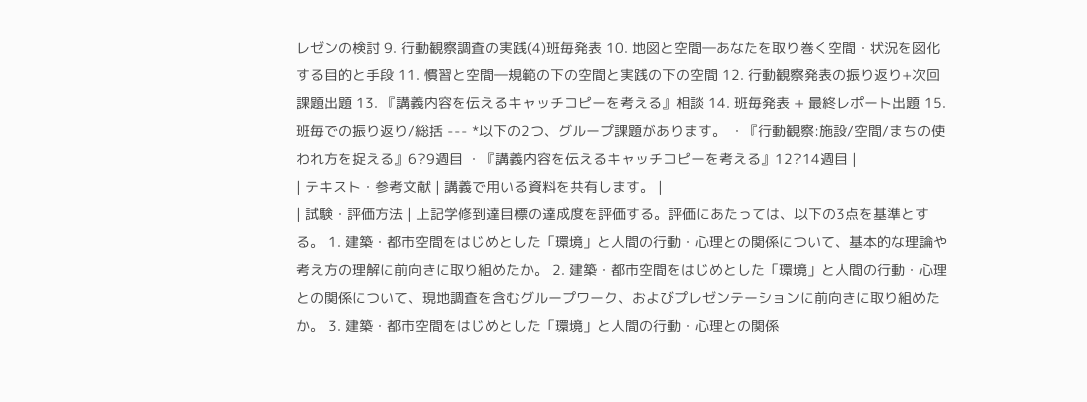レゼンの検討 9. 行動観察調査の実践(4)班毎発表 10. 地図と空間―あなたを取り巻く空間・状況を図化する目的と手段 11. 慣習と空間―規範の下の空間と実践の下の空間 12. 行動観察発表の振り返り+次回課題出題 13. 『講義内容を伝えるキャッチコピーを考える』相談 14. 班毎発表 + 最終レポート出題 15. 班毎での振り返り/総括 --- *以下の2つ、グループ課題があります。 ・『行動観察:施設/空間/まちの使われ方を捉える』6?9週目 ・『講義内容を伝えるキャッチコピーを考える』12?14週目 |
| テキスト・参考文献 | 講義で用いる資料を共有します。 |
| 試験・評価方法 | 上記学修到達目標の達成度を評価する。評価にあたっては、以下の3点を基準とする。 1. 建築・都市空間をはじめとした「環境」と人間の行動・心理との関係について、基本的な理論や考え方の理解に前向きに取り組めたか。 2. 建築・都市空間をはじめとした「環境」と人間の行動・心理との関係について、現地調査を含むグループワーク、およびプレゼンテーションに前向きに取り組めたか。 3. 建築・都市空間をはじめとした「環境」と人間の行動・心理との関係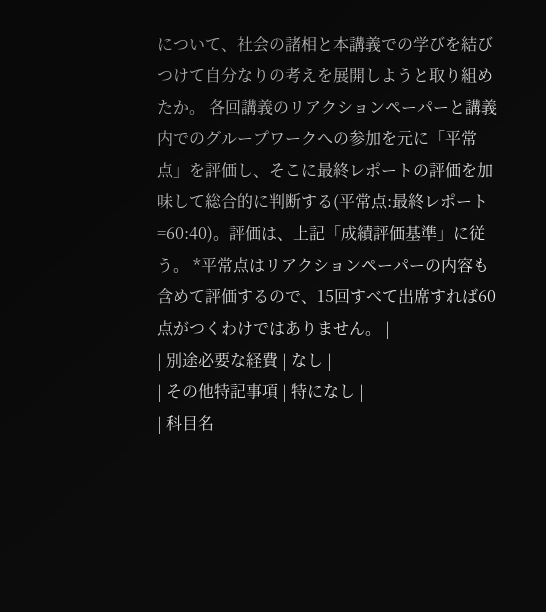について、社会の諸相と本講義での学びを結びつけて自分なりの考えを展開しようと取り組めたか。 各回講義のリアクションペーパーと講義内でのグループワークへの参加を元に「平常点」を評価し、そこに最終レポートの評価を加味して総合的に判断する(平常点:最終レポート=60:40)。評価は、上記「成績評価基準」に従う。 *平常点はリアクションペーパーの内容も含めて評価するので、15回すべて出席すれば60点がつくわけではありません。 |
| 別途必要な経費 | なし |
| その他特記事項 | 特になし |
| 科目名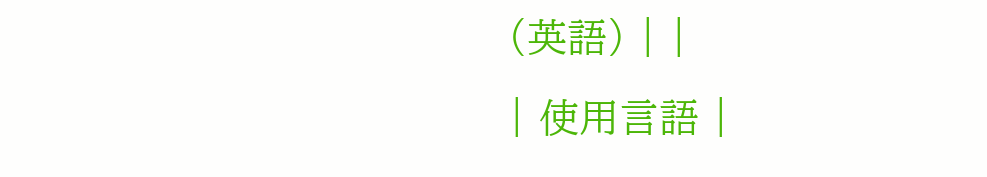(英語) | |
| 使用言語 |